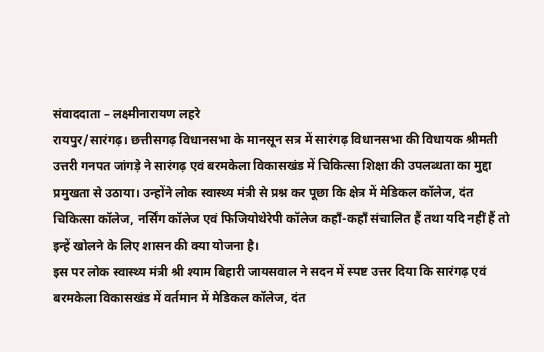संवाददाता – लक्ष्मीनारायण लहरे
रायपुर/सारंगढ़। छत्तीसगढ़ विधानसभा के मानसून सत्र में सारंगढ़ विधानसभा की विधायक श्रीमती उत्तरी गनपत जांगड़े ने सारंगढ़ एवं बरमकेला विकासखंड में चिकित्सा शिक्षा की उपलब्धता का मुद्दा प्रमुखता से उठाया। उन्होंने लोक स्वास्थ्य मंत्री से प्रश्न कर पूछा कि क्षेत्र में मेडिकल कॉलेज, दंत चिकित्सा कॉलेज, नर्सिंग कॉलेज एवं फिजियोथेरेपी कॉलेज कहाँ-कहाँ संचालित हैं तथा यदि नहीं हैं तो इन्हें खोलने के लिए शासन की क्या योजना है।
इस पर लोक स्वास्थ्य मंत्री श्री श्याम बिहारी जायसवाल ने सदन में स्पष्ट उत्तर दिया कि सारंगढ़ एवं बरमकेला विकासखंड में वर्तमान में मेडिकल कॉलेज, दंत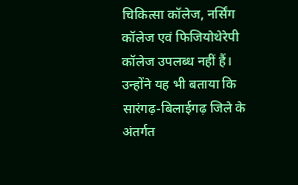चिकित्सा कॉलेज, नर्सिंग कॉलेज एवं फिजियोथेरेपी कॉलेज उपलब्ध नहीं हैं। उन्होंने यह भी बताया कि सारंगढ़-बिलाईगढ़ जिले के अंतर्गत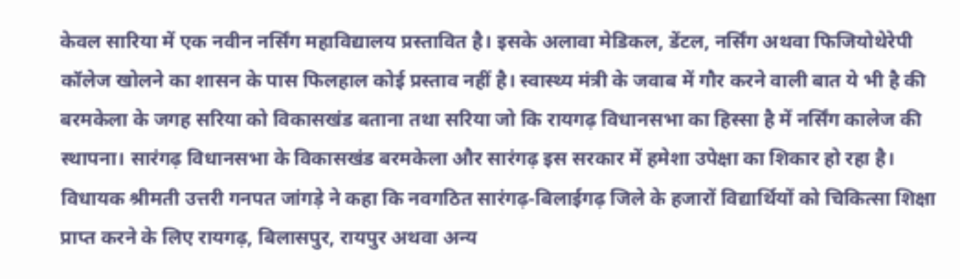केवल सारिया में एक नवीन नर्सिंग महाविद्यालय प्रस्तावित है। इसके अलावा मेडिकल, डेंटल, नर्सिंग अथवा फिजियोथेरेपी कॉलेज खोलने का शासन के पास फिलहाल कोई प्रस्ताव नहीं है। स्वास्थ्य मंत्री के जवाब में गौर करने वाली बात ये भी है की बरमकेला के जगह सरिया को विकासखंड बताना तथा सरिया जो कि रायगढ़ विधानसभा का हिस्सा है में नर्सिंग कालेज की स्थापना। सारंगढ़ विधानसभा के विकासखंड बरमकेला और सारंगढ़ इस सरकार में हमेशा उपेक्षा का शिकार हो रहा है।
विधायक श्रीमती उत्तरी गनपत जांगड़े ने कहा कि नवगठित सारंगढ़-बिलाईगढ़ जिले के हजारों विद्यार्थियों को चिकित्सा शिक्षा प्राप्त करने के लिए रायगढ़, बिलासपुर, रायपुर अथवा अन्य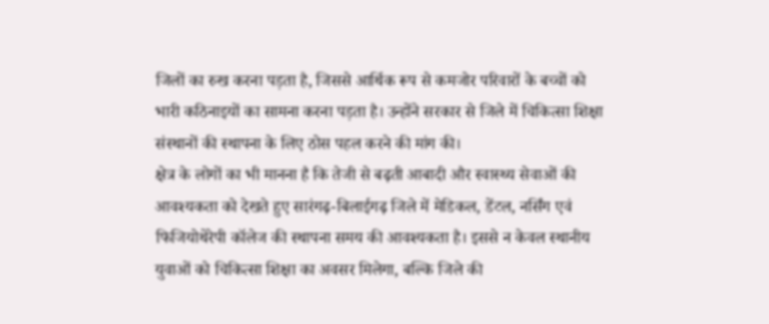जिलों का रुख करना पड़ता है, जिससे आर्थिक रूप से कमजोर परिवारों के बच्चों को भारी कठिनाइयों का सामना करना पड़ता है। उन्होंने सरकार से जिले में चिकित्सा शिक्षा संस्थानों की स्थापना के लिए ठोस पहल करने की मांग की।
क्षेत्र के लोगों का भी मानना है कि तेजी से बढ़ती आबादी और स्वास्थ्य सेवाओं की आवश्यकता को देखते हुए सारंगढ़-बिलाईगढ़ जिले में मेडिकल, डेंटल, नर्सिंग एवं फिजियोथेरेपी कॉलेज की स्थापना समय की आवश्यकता है। इससे न केवल स्थानीय युवाओं को चिकित्सा शिक्षा का अवसर मिलेगा, बल्कि जिले की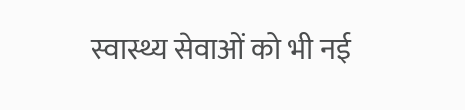स्वास्थ्य सेवाओं को भी नई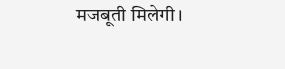मजबूती मिलेगी।